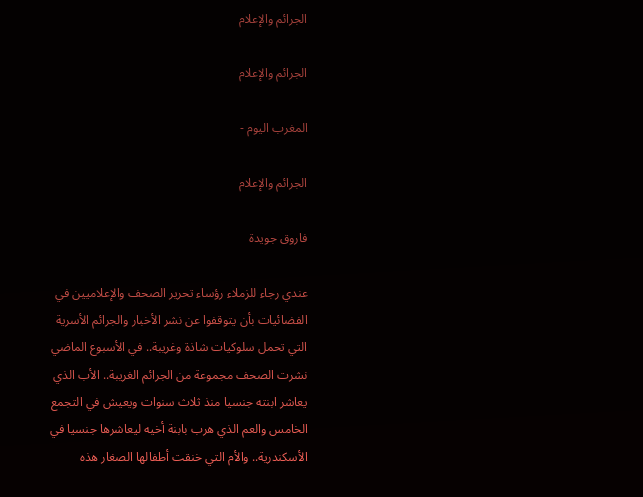الجرائم والإعلام

الجرائم والإعلام

المغرب اليوم -

الجرائم والإعلام

فاروق جويدة

عندي رجاء للزملاء رؤساء تحرير الصحف والإعلاميين في الفضائيات بأن يتوقفوا عن نشر الأخبار والجرائم الأسرية التي تحمل سلوكيات شاذة وغريبة.. في الأسبوع الماضي نشرت الصحف مجموعة من الجرائم الغريبة.. الأب الذي يعاشر ابنته جنسيا منذ ثلاث سنوات ويعيش في التجمع الخامس والعم الذي هرب بابنة أخيه ليعاشرها جنسيا في الأسكندرية.. والأم التي خنقت أطفالها الصغار هذه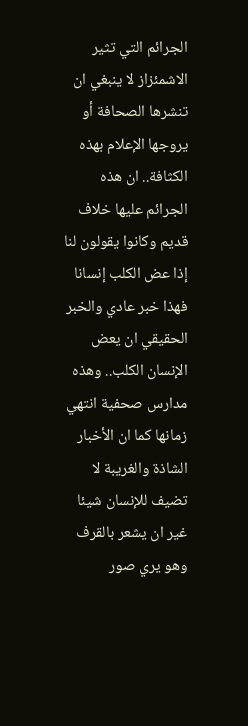الجرائم التي تثير الاشمئزاز لا ينبغي ان تنشرها الصحافة أو يروجها الإعلام بهذه الكثافة.. ان هذه الجرائم عليها خلاف قديم وكانوا يقولون لنا إذا عض الكلب إنسانا فهذا خبر عادي والخبر الحقيقي ان يعض الإنسان الكلب.. وهذه مدارس صحفية انتهي زمانها كما ان الأخبار الشاذة والغريبة لا تضيف للإنسان شيئا غير ان يشعر بالقرف وهو يري صور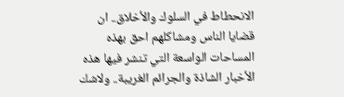الانحطاط في السلوك والأخلاق.. ان قضايا الناس ومشاكلهم احق بهذه المساحات الواسعة التي تنشر فيها هذه الأخبار الشاذة والجرائم الغريبة.. ولاشك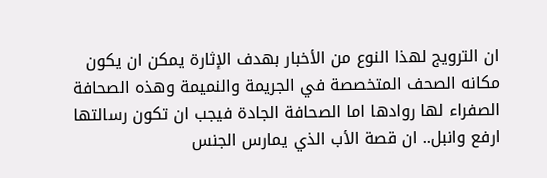ان الترويج لهذا النوع من الأخبار بهدف الإثارة يمكن ان يكون مكانه الصحف المتخصصة في الجريمة والنميمة وهذه الصحافة الصفراء لها روادها اما الصحافة الجادة فيجب ان تكون رسالتها ارفع وانبل.. ان قصة الأب الذي يمارس الجنس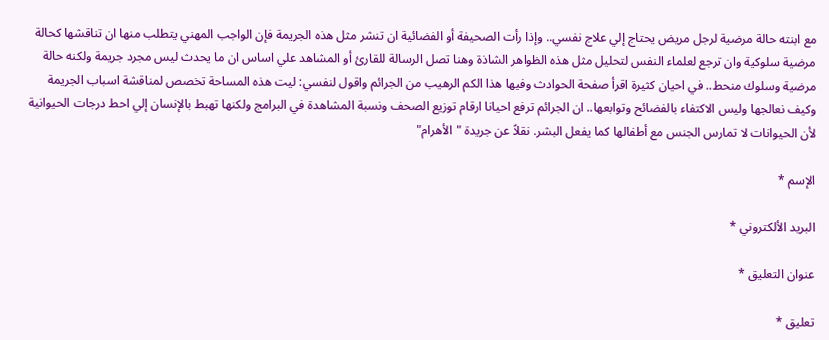مع ابنته حالة مرضية لرجل مريض يحتاج إلي علاج نفسي.. وإذا رأت الصحيفة أو الفضائية ان تنشر مثل هذه الجريمة فإن الواجب المهني يتطلب منها ان تناقشها كحالة مرضية سلوكية وان ترجع لعلماء النفس لتحليل مثل هذه الظواهر الشاذة وهنا تصل الرسالة للقارئ أو المشاهد علي اساس ان ما يحدث ليس مجرد جريمة ولكنه حالة مرضية وسلوك منحط.. في احيان كثيرة اقرأ صفحة الحوادث وفيها هذا الكم الرهيب من الجرائم واقول لنفسي: ليت هذه المساحة تخصص لمناقشة اسباب الجريمة وكيف نعالجها وليس الاكتفاء بالفضائح وتوابعها.. ان الجرائم ترفع احيانا ارقام توزيع الصحف ونسبة المشاهدة في البرامج ولكنها تهبط بالإنسان إلي احط درجات الحيوانية لأن الحيوانات لا تمارس الجنس مع أطفالها كما يفعل البشر. نقلاً عن جريدة "الأهرام"

الإسم *

البريد الألكتروني *

عنوان التعليق *

تعليق *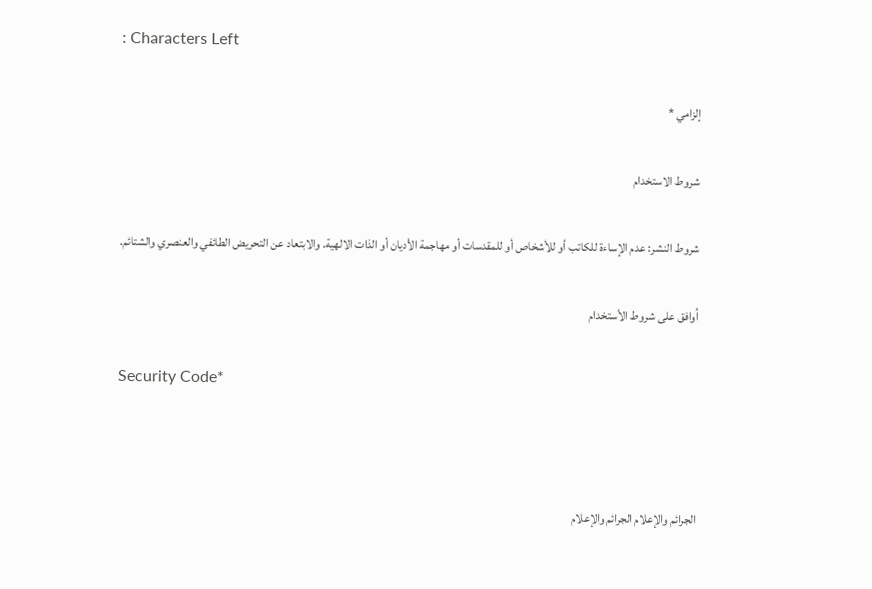: Characters Left

إلزامي *

شروط الاستخدام

شروط النشر: عدم الإساءة للكاتب أو للأشخاص أو للمقدسات أو مهاجمة الأديان أو الذات الالهية. والابتعاد عن التحريض الطائفي والعنصري والشتائم.

اُوافق على شروط الأستخدام

Security Code*



الجرائم والإعلام الجرائم والإعلام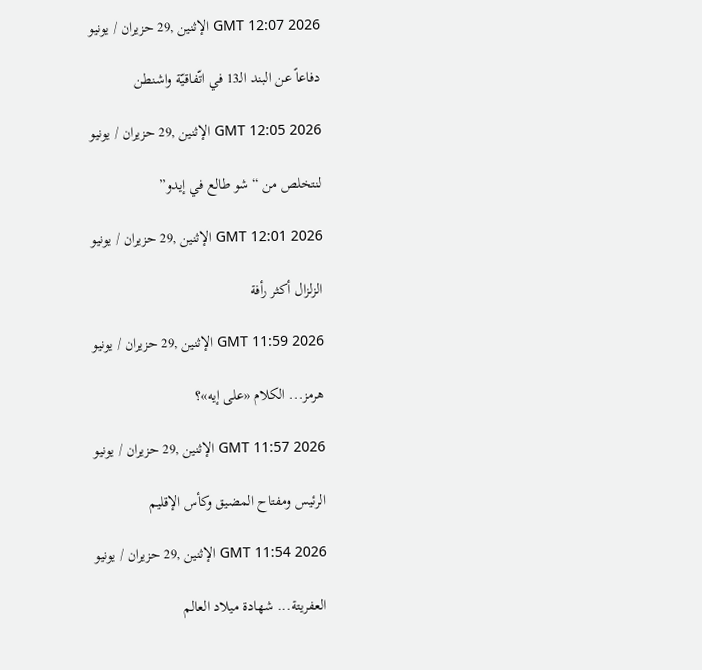GMT 12:07 2026 الإثنين ,29 حزيران / يونيو

دفاعاً عن البند الـ13 في اتّفاقيّة واشنطن

GMT 12:05 2026 الإثنين ,29 حزيران / يونيو

لنتخلص من “شو طالع في إيدو”

GMT 12:01 2026 الإثنين ,29 حزيران / يونيو

الزلزال أكثر رأفة

GMT 11:59 2026 الإثنين ,29 حزيران / يونيو

هرمز... الكلام «على إيه»؟

GMT 11:57 2026 الإثنين ,29 حزيران / يونيو

الرئيس ومفتاح المضيق وكأس الإقليم

GMT 11:54 2026 الإثنين ,29 حزيران / يونيو

العفريتة... شهادة ميلاد العالم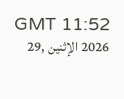GMT 11:52 2026 الإثنين ,29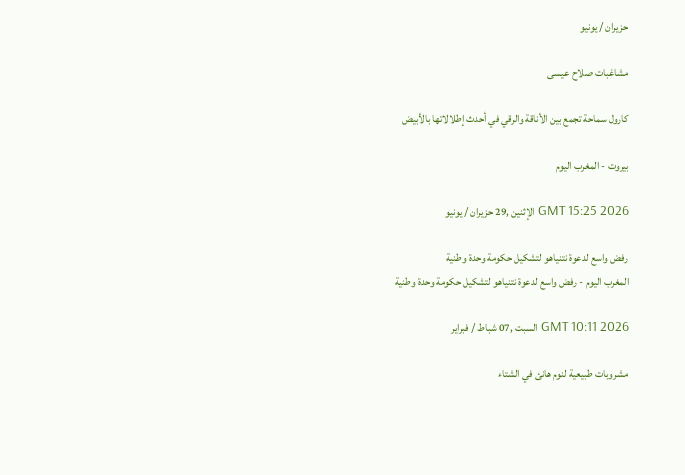حزيران / يونيو

مشاغبات صلاح عيسى

كارول سماحة تجمع بين الأناقة والرقي في أحدث إطلالاتها بالأبيض

بيروت - المغرب اليوم

GMT 15:25 2026 الإثنين ,29 حزيران / يونيو

رفض واسع لدعوة نتنياهو لتشكيل حكومة وحدة وطنية
المغرب اليوم - رفض واسع لدعوة نتنياهو لتشكيل حكومة وحدة وطنية

GMT 10:11 2026 السبت ,07 شباط / فبراير

مشروبات طبيعية لنوم هانئ في الشتاء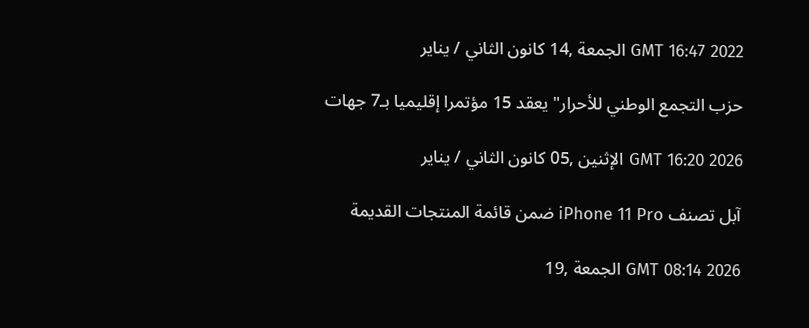GMT 16:47 2022 الجمعة ,14 كانون الثاني / يناير

حزب التجمع الوطني للأحرار" يعقد 15 مؤتمرا إقليميا بـ7 جهات

GMT 16:20 2026 الإثنين ,05 كانون الثاني / يناير

آبل تصنف iPhone 11 Pro ضمن قائمة المنتجات القديمة

GMT 08:14 2026 الجمعة ,19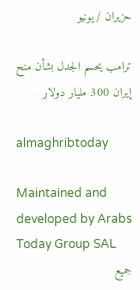حزيران / يونيو

ترامب يحسم الجدل بشأن منح إيران 300 مليار دولار

almaghribtoday

Maintained and developed by Arabs Today Group SAL
جميع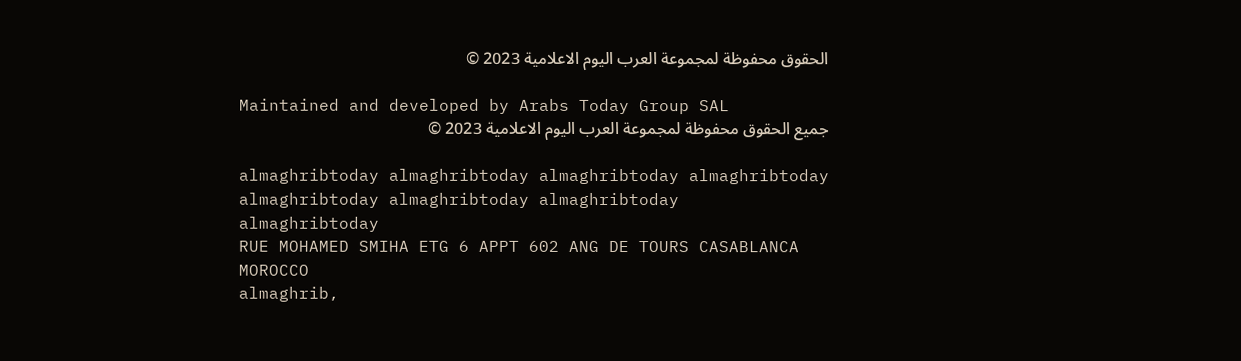الحقوق محفوظة لمجموعة العرب اليوم الاعلامية 2023 ©

Maintained and developed by Arabs Today Group SAL
جميع الحقوق محفوظة لمجموعة العرب اليوم الاعلامية 2023 ©

almaghribtoday almaghribtoday almaghribtoday almaghribtoday
almaghribtoday almaghribtoday almaghribtoday
almaghribtoday
RUE MOHAMED SMIHA ETG 6 APPT 602 ANG DE TOURS CASABLANCA MOROCCO
almaghrib,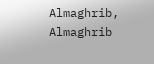Almaghrib, Almaghrib